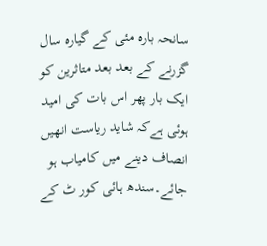سانحہ بارہ مئی کے گیارہ سال گزرنے کے بعد بعد متاثرین کو ایک بار پھر اس بات کی امید ہوئی ہےکہ شاید ریاست انھیں انصاف دینے میں کامیاب ہو جائے۔سندھ ہائی کور ٹ کے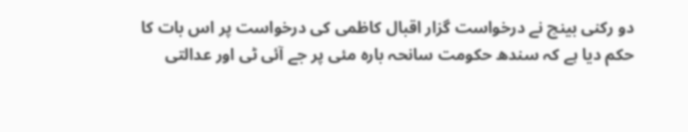دو رکنی بینچ نے درخواست گزار اقبال کاظمی کی درخواست پر اس بات کا حکم دیا ہے کہ سندھ حکومت سانحہ بارہ مئی پر جے آئی ٹی اور عدالتی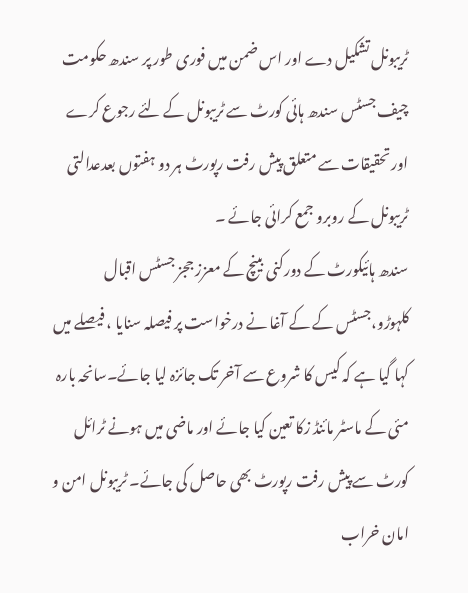ٹریبونل تشکیل دے اور اس ضمن میں فوری طور پر سندھ حکومت چیف جسٹس سندھ ہائی کورٹ سے ٹریبونل کے لئے رجوع کرے اور تحقیقات سے متعلق پیش رفت رپورٹ ہر دو ہفتوں بعدعدالتی ٹریبونل کے روبرو جمع کرائی جائے ۔
سندھ ہائیکورٹ کے دورکنی بینچ کے معزز ججز جسٹس اقبال کلہوڑو،جسٹس کے کے آغا نے درخواست پر فیصلہ سنایا ، فیصلے میں کہا گیا ہے کہ کیس کا شروع سے آخر تک جائزہ لیا جائے۔سانحہ بارہ مئی کے ماسٹر مائنڈ زکا تعین کیا جائے اور ماضی میں ہونے ٹرائل کورٹ سے پیش رفت رپورٹ بھی حاصل کی جائے۔ ٹریبونل امن و امان خراب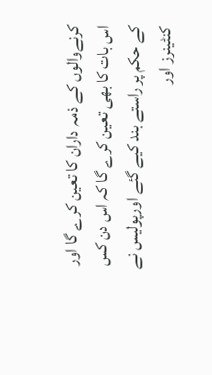کرنےوالوں کے ذمہ داران کا تعین کرے گا اور اس بات کا بھی تعین کرے گا کہ اس دن کس کے حکم پر راستے بند کیے گئے اورپولیس نے کنٹینرز اور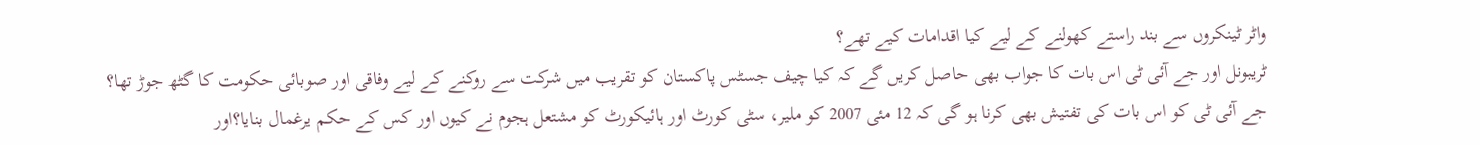واٹر ٹینکروں سے بند راستے کھولنے کے لیے کیا اقدامات کیے تھے؟
ٹریبونل اور جے آئی ٹی اس بات کا جواب بھی حاصل کریں گے کہ کیا چیف جسٹس پاکستان کو تقریب میں شرکت سے روکنے کے لیے وفاقی اور صوبائی حکومت کا گٹھ جوڑ تھا؟ جے آئی ٹی کو اس بات کی تفتیش بھی کرنا ہو گی کہ 12 مئی 2007 کو ملیر، سٹی کورٹ اور ہائیکورٹ کو مشتعل ہجوم نے کیوں اور کس کے حکم یرغمال بنایا؟اور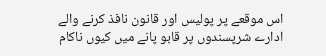اس موقعے پر پولیس اور قانون نافذ کرنے والے ادارے شرپسندوں پر قابو پانے میں کیوں ناکام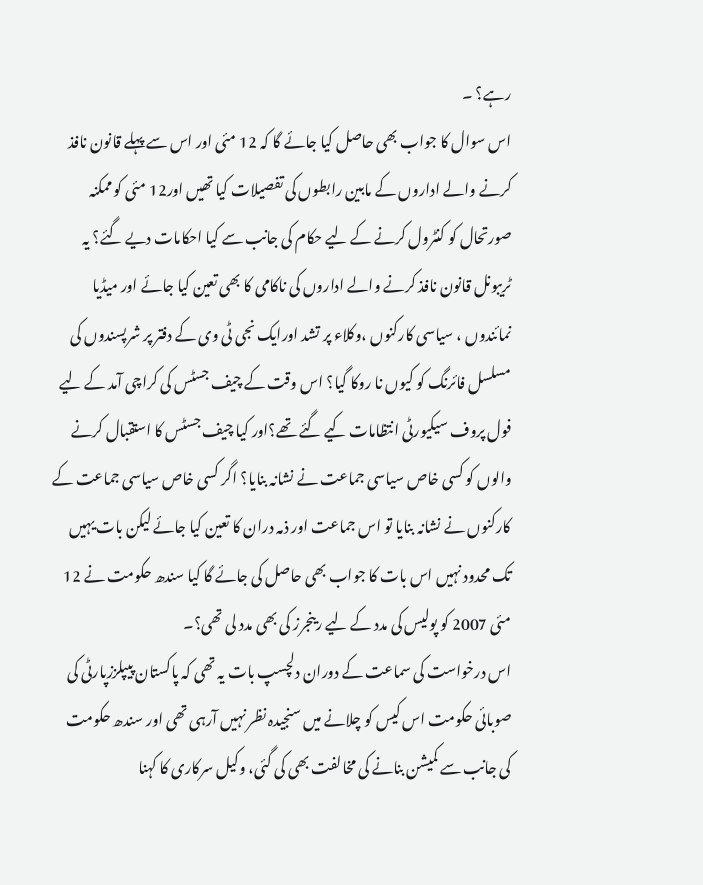رہے؟ ۔
اس سوال کا جواب بھی حاصل کیا جائے گا کہ 12 مئی اور اس سے پہلے قانون نافذ کرنے والے اداروں کے مابین رابطوں کی تفصیلات کیا تھیں اور12 مئی کو ممکنہ صورتحال کو کنٹرول کرنے کے لیے حکام کی جانب سے کیا احکامات دیے گئے؟ یہ ٹریبونل قانون نافذ کرنے والے اداروں کی ناکامی کا بھی تعین کیا جائے اور میڈیا نمائندوں ، سیاسی کارکنوں ،وکلاء پر تشد اورایک نجی ٹی وی کے دفتر پر شرپسندوں کی مسلسل فائرنگ کو کیوں نا روکا گیا؟ اس وقت کے چیف جسٹس کی کراچی آمد کے لیے فول پروف سیکیورٹی انتظامات کیے گئے تھے؟اور کیا چیف جسٹس کا استقبال کرنے والوں کو کسی خاص سیاسی جماعت نے نشانہ بنایا؟ اگر کسی خاص سیاسی جماعت کے کارکنوں نے نشانہ بنایا تو اس جماعت اور ذمہ دران کا تعین کیا جائے لیکن بات یہیں تک محدود نہیں اس بات کا جواب بھی حاصل کی جائے گا کیا سندھ حکومت نے 12 مئی 2007 کو پولیس کی مدد کے لیے رینجرز کی بھی مدد لی تھی؟۔
اس درخواست کی سماعت کے دوران دلچسپ بات یہ تھی کہ پاکستان پیپلززپارٹی کی صوبائی حکومت اس کیس کو چلانے میں سنجیدہ نظر نہیں آرہی تھی اور سندھ حکومت کی جانب سے کمیشن بنانے کی مخالفت بھی کی گئی، وکیل سرکاری کا کہنا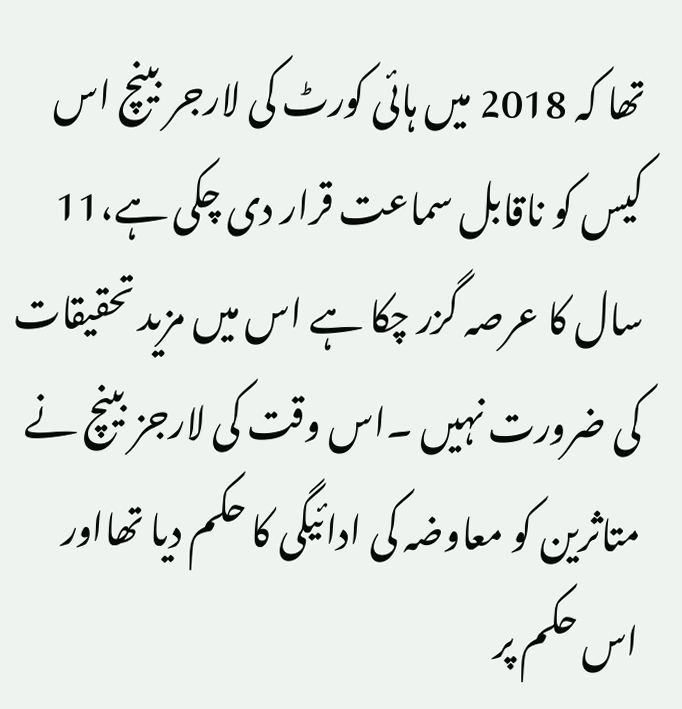تھا کہ 2018 میں ہائی کورٹ کی لارجر بینچ اس کیس کو ناقابل سماعت قرار دی چکی ہے،11 سال کا عرصہ گزر چکا ہے اس میں مزید تحقیقات کی ضرورت نہیں ۔اس وقت کی لارجز بینچ نے متاثرین کو معاوضہ کی ادائیگی کا حکم دیا تھااور اس حکم پر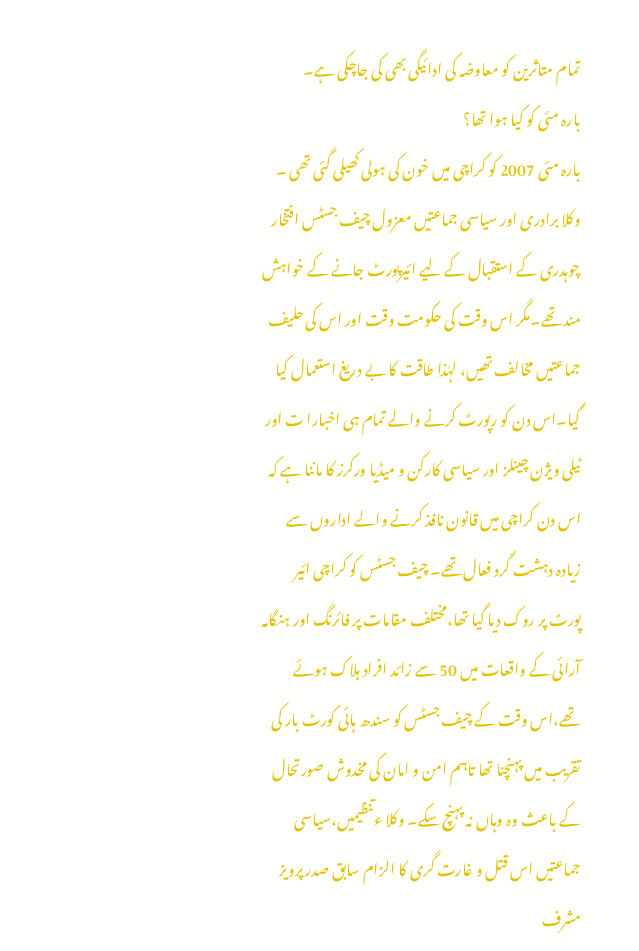تمام متاثرین کو معاوضہ کی ادائیگی بھی کی جاچکی ہے۔
بارہ مئی کو کیا ہوا تھا؟
بارہ مئی 2007 کو کراچی میں خون کی ہولی کھیلی گئی تھی ۔ وکلا برادری اور سیاسی جماعتیں معزول چیف جسٹس افتخار چوہدری کے استقبال کے لیے ائیرپورٹ جانے کے خواہش مند تھے۔مگر اس وقت کی حکومت وقت اور اس کی حلیف جماعتیں مخالف تھیں، لہٰذا طاقت کا بے دریغ استعمال کیا گیا۔اس دن کو رپورٹ کرنے والے تمام ہی اخبارا ت اور ٹیلی ویژن چینلز اور سیاسی کارکن و میڈیا ورکرز کا ماننا ہے کہ اس دن کراچی میں قانون نافذ کرنے والے اداروں سے زیادہ دہشت گرد فعال تھے۔ چیف جسٹس کو کراچی ائیر پورٹ پر روک دیا گیا تھا،مختلف مقامات پر فائرنگ اور ہنگامہ آرائی کے واقعات میں 50 سے زائد افراد ہلاک ہوئے تھے،اس وقت کے چیف جسٹس کو سندھ ہائی کورٹ بار کی تقریب میں پہنچنا تھا تاہم امن و امان کی مخدوش صورتحال کے باعث وہ وہاں نہ پہنچ سکے۔ وکلا ءتنظیمیں،سیاسی جماعتیں اس قتل و غارت گری کا الزام سابق صدر پرویز مشرف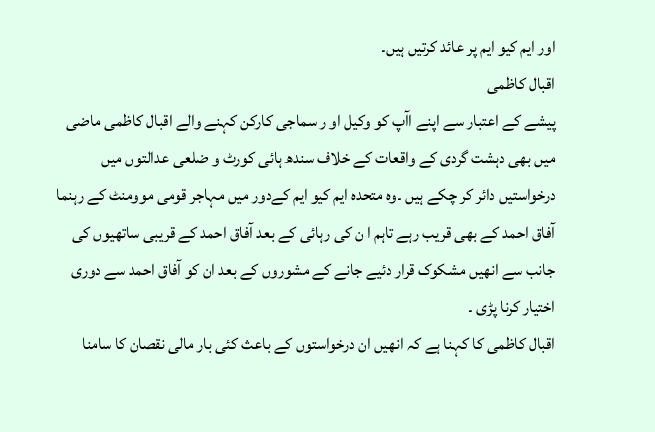اور ایم کیو ایم پر عائد کرتیں ہیں۔
اقبال کاظمی
پیشے کے اعتبار سے اپنے اآپ کو وکیل او ر سماجی کارکن کہنے والے اقبال کاظمی ماضی میں بھی دہشت گردی کے واقعات کے خلاف سندھ ہائی کورٹ و ضلعی عدالتوں میں درخواستیں دائر کر چکے ہیں ۔وہ متحدہ ایم کیو ایم کےدور میں مہاجر قومی موومنٹ کے رہنما آفاق احمد کے بھی قریب رہے تاہم ا ن کی رہائی کے بعد آفاق احمد کے قریبی ساتھیوں کی جانب سے انھیں مشکوک قرار دئیے جانے کے مشوروں کے بعد ان کو آفاق احمد سے دوری اختیار کرنا پڑی ۔
اقبال کاظمی کا کہنا ہے کہ انھیں ان درخواستوں کے باعث کئی بار مالی نقصان کا سامنا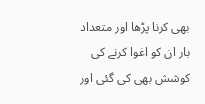بھی کرنا پڑھا اور متعداد بار ان کو اغوا کرنے کی کوشش بھی کی گئی اور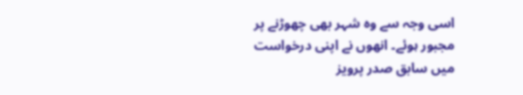اسی وجہ سے وہ شہر بھی چھوڑنے پر مجبور ہوئے۔ انھوں نے اپنی درخواست میں سابق صدر پرویز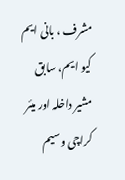مشرف ، بانی ایم کیو ایم، سابق مشیر داخلہ اور میئر کراچی وسیم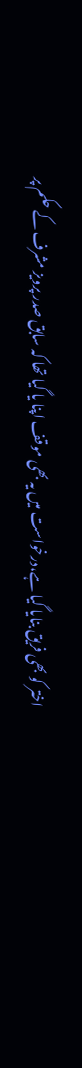اختر کو بھی فریق بنایا گیا ہے،درخواست میں یہ بھی موقف اپنا یا گیا تھا کہ سابق صدر پرویز مشرف کے حکم پر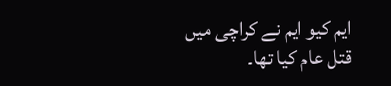ایم کیو ایم نے کراچی میں قتل عام کیا تھا۔